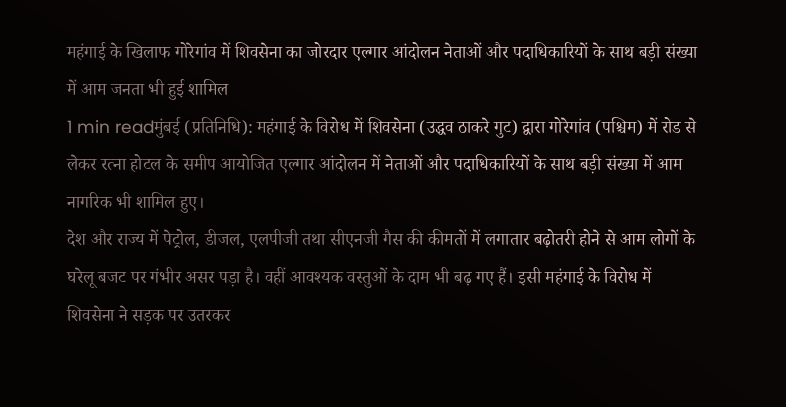महंगाई के खिलाफ गोरेगांव में शिवसेना का जोरदार एल्गार आंदोलन नेताओं और पदाधिकारियों के साथ बड़ी संख्या में आम जनता भी हुई शामिल
1 min readमुंबई (प्रतिनिधि): महंगाई के विरोध में शिवसेना (उद्धव ठाकरे गुट) द्वारा गोरेगांव (पश्चिम) में रोड से लेकर रत्ना होटल के समीप आयोजित एल्गार आंदोलन में नेताओं और पदाधिकारियों के साथ बड़ी संख्या में आम नागरिक भी शामिल हुए।
देश और राज्य में पेट्रोल, डीजल, एलपीजी तथा सीएनजी गैस की कीमतों में लगातार बढ़ोतरी होने से आम लोगों के घरेलू बजट पर गंभीर असर पड़ा है। वहीं आवश्यक वस्तुओं के दाम भी बढ़ गए हैं। इसी महंगाई के विरोध में शिवसेना ने सड़क पर उतरकर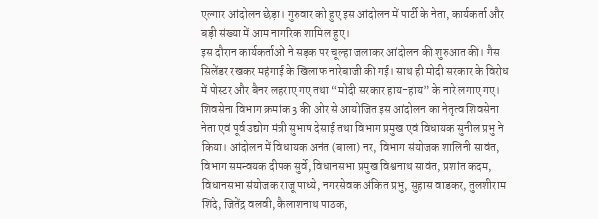एल्गार आंदोलन छेड़ा। गुरुवार को हुए इस आंदोलन में पार्टी के नेता, कार्यकर्ता और बड़ी संख्या में आम नागरिक शामिल हुए।
इस दौरान कार्यकर्ताओं ने सड़क पर चूल्हा जलाकर आंदोलन की शुरुआत की। गैस सिलेंडर रखकर महंगाई के खिलाफ नारेबाजी की गई। साथ ही मोदी सरकार के विरोध में पोस्टर और बैनर लहराए गए तथा “मोदी सरकार हाय-हाय” के नारे लगाए गए।
शिवसेना विभाग क्रमांक 3 की ओर से आयोजित इस आंदोलन का नेतृत्व शिवसेना नेता एवं पूर्व उद्योग मंत्री सुभाष देसाई तथा विभाग प्रमुख एवं विधायक सुनील प्रभु ने किया। आंदोलन में विधायक अनंत (बाला) नर, विभाग संयोजक शालिनी सावंत, विभाग समन्वयक दीपक सुर्वे, विधानसभा प्रमुख विश्वनाथ सावंत, प्रशांत कदम, विधानसभा संयोजक राजू पाध्ये, नगरसेवक अंकित प्रभु, सुहास वाडकर, तुलशीराम शिंदे, जितेंद्र वलवी, कैलाशनाथ पाठक,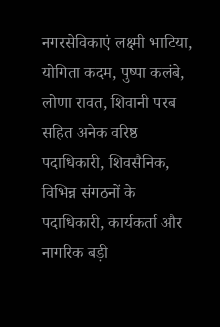नगरसेविकाएं लक्ष्मी भाटिया, योगिता कदम, पुष्पा कलंबे, लोणा रावत, शिवानी परब सहित अनेक वरिष्ठ पदाधिकारी, शिवसैनिक, विभिन्न संगठनों के पदाधिकारी, कार्यकर्ता और नागरिक बड़ी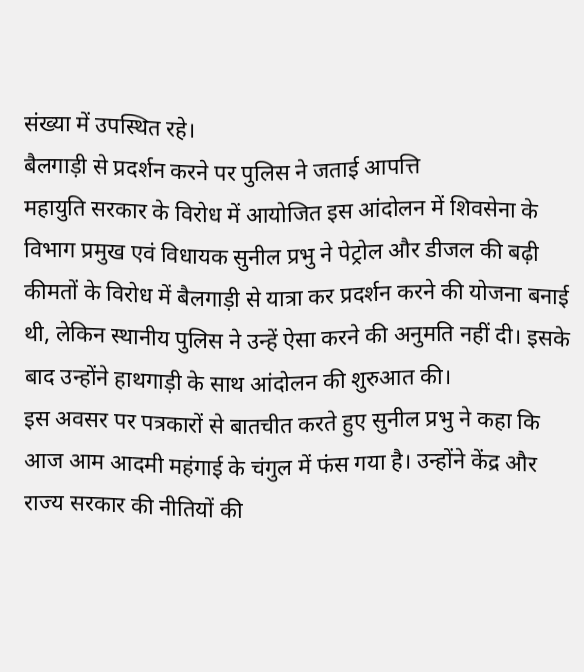संख्या में उपस्थित रहे।
बैलगाड़ी से प्रदर्शन करने पर पुलिस ने जताई आपत्ति
महायुति सरकार के विरोध में आयोजित इस आंदोलन में शिवसेना के विभाग प्रमुख एवं विधायक सुनील प्रभु ने पेट्रोल और डीजल की बढ़ी कीमतों के विरोध में बैलगाड़ी से यात्रा कर प्रदर्शन करने की योजना बनाई थी, लेकिन स्थानीय पुलिस ने उन्हें ऐसा करने की अनुमति नहीं दी। इसके बाद उन्होंने हाथगाड़ी के साथ आंदोलन की शुरुआत की।
इस अवसर पर पत्रकारों से बातचीत करते हुए सुनील प्रभु ने कहा कि आज आम आदमी महंगाई के चंगुल में फंस गया है। उन्होंने केंद्र और राज्य सरकार की नीतियों की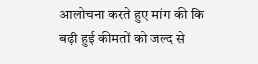आलोचना करते हुए मांग की कि बढ़ी हुई कीमतों को जल्द से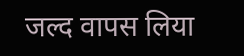जल्द वापस लिया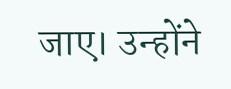जाए। उन्होंने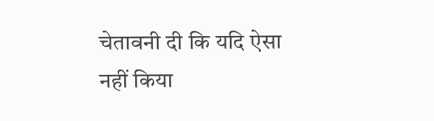चेतावनी दी कि यदि ऐसा नहीं किया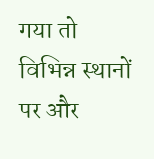गया तो विभिन्न स्थानों पर और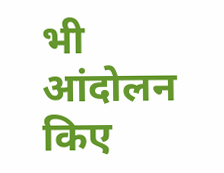भी आंदोलन किए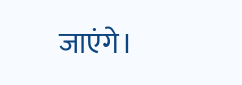जाएंगे।